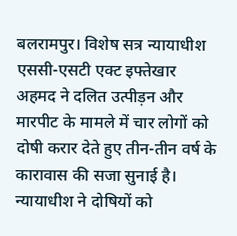बलरामपुर। विशेष सत्र न्यायाधीश एससी-एसटी एक्ट इफ्तेखार अहमद ने दलित उत्पीड़न और मारपीट के मामले में चार लोगों को दोषी करार देते हुए तीन-तीन वर्ष के कारावास की सजा सुनाई है। न्यायाधीश ने दोषियों को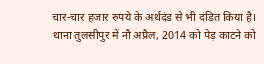चार-चार हजार रुपये के अर्थदंड से भी दंडित किया है।
थाना तुलसीपुर में नौ अप्रैल, 2014 को पेड़ काटने को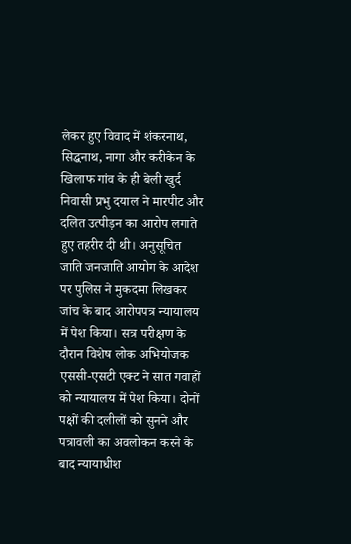लेकर हुए विवाद में शंकरनाथ, सिद्धनाथ, नागा और करीकेन के खिलाफ गांव के ही बेली खुर्द निवासी प्रभु दयाल ने मारपीट और दलित उत्पीड़न का आरोप लगाते हुए तहरीर दी थी। अनुसूचित जाति जनजाति आयोग के आदेश पर पुलिस ने मुकदमा लिखकर जांच के बाद आरोपपत्र न्यायालय में पेश किया। सत्र परीक्षण के दौरान विशेष लोक अभियोजक एससी-एसटी एक्ट ने सात गवाहों को न्यायालय में पेश किया। दोनों पक्षों की दलीलों को सुनने और पत्रावली का अवलोकन करने के बाद न्यायाधीश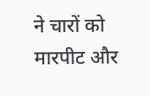ने चारों को मारपीट और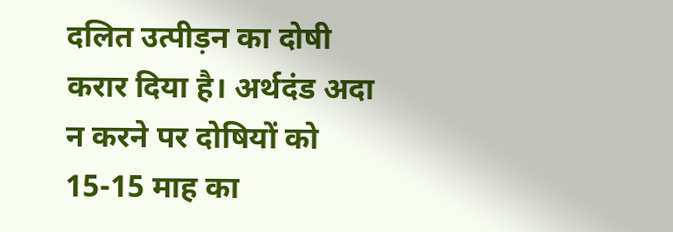दलित उत्पीड़न का दोषी करार दिया है। अर्थदंड अदा न करने पर दोषियों को 15-15 माह का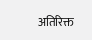अतिरिक्त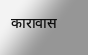कारावास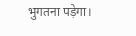भुगतना पड़ेगा।